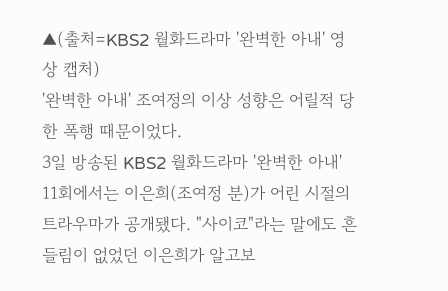▲(출처=KBS2 월화드라마 '완벽한 아내' 영상 캡처)
'완벽한 아내' 조여정의 이상 성향은 어릴적 당한 폭행 때문이었다.
3일 방송된 KBS2 월화드라마 '완벽한 아내' 11회에서는 이은희(조여정 분)가 어린 시절의 트라우마가 공개됐다. "사이코"라는 말에도 흔들림이 없었던 이은희가 알고보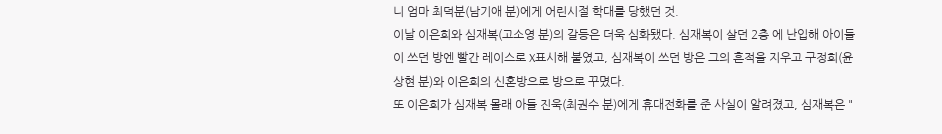니 엄마 최덕분(남기애 분)에게 어린시절 학대를 당했던 것.
이날 이은희와 심재복(고소영 분)의 갈등은 더욱 심화됐다. 심재복이 살던 2층 에 난입해 아이들이 쓰던 방엔 빨간 레이스로 X표시해 붙였고, 심재복이 쓰던 방은 그의 흔적을 지우고 구정희(윤상현 분)와 이은희의 신혼방으로 방으로 꾸몄다.
또 이은희가 심재복 몰래 아들 진욱(최권수 분)에게 휴대전화를 준 사실이 알려졌고, 심재복은 "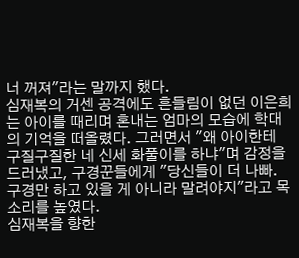너 꺼져"라는 말까지 했다.
심재복의 거센 공격에도 흔들림이 없던 이은희는 아이를 때리며 혼내는 엄마의 모습에 학대의 기억을 떠올렸다. 그러면서 "왜 아이한테 구질구질한 네 신세 화풀이를 하냐"며 감정을 드러냈고, 구경꾼들에게 "당신들이 더 나빠. 구경만 하고 있을 게 아니라 말려야지"라고 목소리를 높였다.
심재복을 향한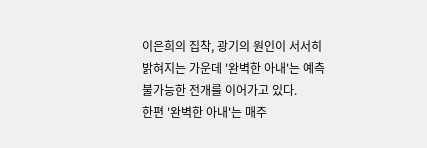이은희의 집착, 광기의 원인이 서서히 밝혀지는 가운데 '완벽한 아내'는 예측 불가능한 전개를 이어가고 있다.
한편 '완벽한 아내'는 매주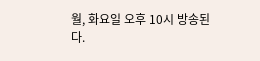월, 화요일 오후 10시 방송된다.